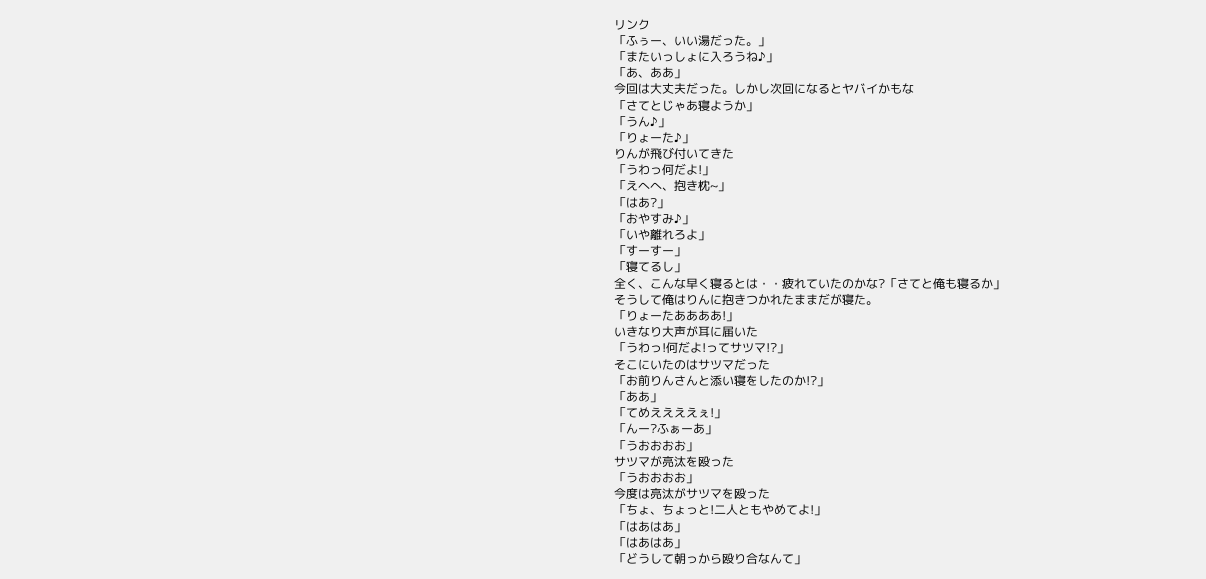リンク
「ふぅー、いい湯だった。」
「またいっしょに入ろうね♪」
「あ、ああ」
今回は大丈夫だった。しかし次回になるとヤバイかもな
「さてとじゃあ寝ようか」
「うん♪」
「りょーた♪」
りんが飛び付いてきた
「うわっ何だよ!」
「えへへ、抱き枕~」
「はあ?」
「おやすみ♪」
「いや離れろよ」
「すーすー」
「寝てるし」
全く、こんな早く寝るとは・・疲れていたのかな?「さてと俺も寝るか」
そうして俺はりんに抱きつかれたままだが寝た。
「りょーたああああ!」
いきなり大声が耳に届いた
「うわっ!何だよ!ってサツマ!?」
そこにいたのはサツマだった
「お前りんさんと添い寝をしたのか!?」
「ああ」
「てめええええぇ!」
「んー?ふぁーあ」
「うおおおお」
サツマが亮汰を殴った
「うおおおお」
今度は亮汰がサツマを殴った
「ちょ、ちょっと!二人ともやめてよ!」
「はあはあ」
「はあはあ」
「どうして朝っから殴り合なんて」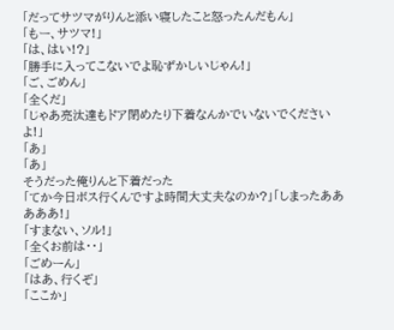「だってサツマがりんと添い寝したこと怒ったんだもん」
「もー、サツマ!」
「は、はい!?」
「勝手に入ってこないでよ恥ずかしいじゃん!」
「ご、ごめん」
「全くだ」
「じゃあ亮汰達もドア閉めたり下着なんかでいないでくださいよ!」
「あ」
「あ」
そうだった俺りんと下着だった
「てか今日ボス行くんですよ時間大丈夫なのか?」「しまったあああああ!」
「すまない、ソル!」
「全くお前は・・」
「ごめーん」
「はあ、行くぞ」
「ここか」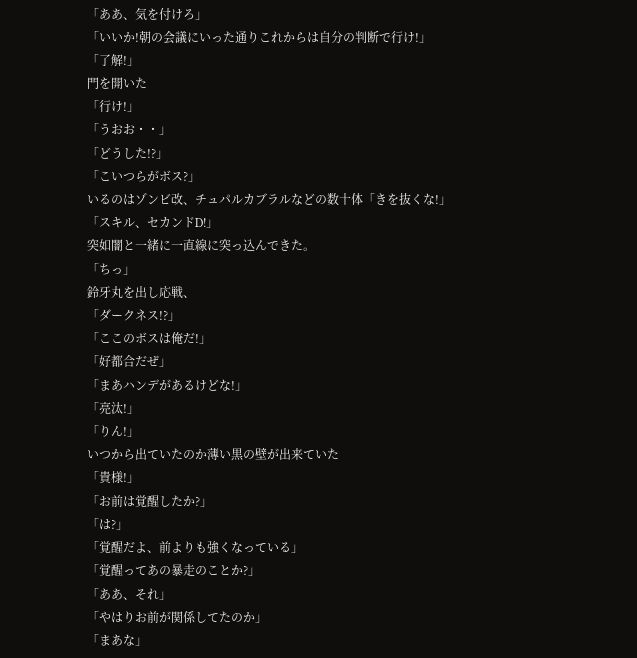「ああ、気を付けろ」
「いいか!朝の会議にいった通りこれからは自分の判断で行け!」
「了解!」
門を開いた
「行け!」
「うおお・・」
「どうした!?」
「こいつらがボス?」
いるのはゾンビ改、チュパルカブラルなどの数十体「きを抜くな!」
「スキル、セカンドD!」
突如闇と一緒に一直線に突っ込んできた。
「ちっ」
鈴牙丸を出し応戦、
「ダークネス!?」
「ここのボスは俺だ!」
「好都合だぜ」
「まあハンデがあるけどな!」
「亮汰!」
「りん!」
いつから出ていたのか薄い黒の壁が出来ていた
「貴様!」
「お前は覚醒したか?」
「は?」
「覚醒だよ、前よりも強くなっている」
「覚醒ってあの暴走のことか?」
「ああ、それ」
「やはりお前が関係してたのか」
「まあな」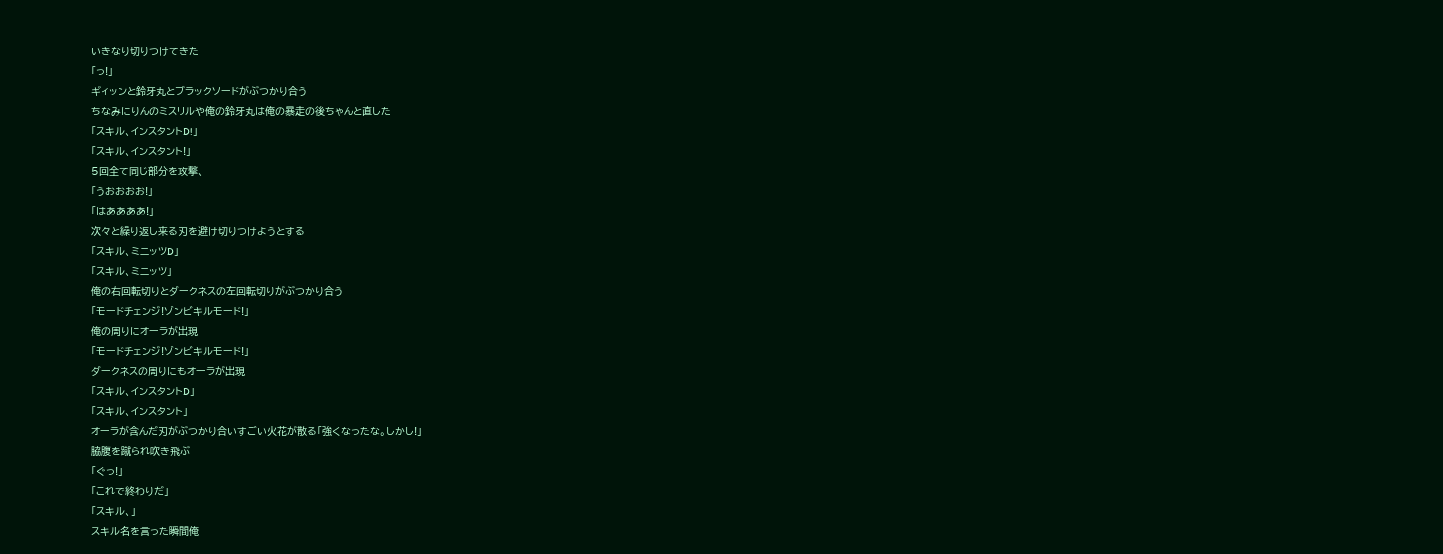いきなり切りつけてきた
「っ!」
ギィッンと鈴牙丸とブラックソードがぶつかり合う
ちなみにりんのミスリルや俺の鈴牙丸は俺の暴走の後ちゃんと直した
「スキル、インスタントD!」
「スキル、インスタント!」
5回全て同じ部分を攻撃、
「うおおおお!」
「はああああ!」
次々と繰り返し来る刃を避け切りつけようとする
「スキル、ミニッツD」
「スキル、ミニッツ」
俺の右回転切りとダークネスの左回転切りがぶつかり合う
「モードチェンジ!ゾンビキルモード!」
俺の周りにオーラが出現
「モードチェンジ!ゾンビキルモード!」
ダークネスの周りにもオーラが出現
「スキル、インスタントD」
「スキル、インスタント」
オーラが含んだ刃がぶつかり合いすごい火花が散る「強くなったな。しかし!」
脇腹を蹴られ吹き飛ぶ
「ぐっ!」
「これで終わりだ」
「スキル、」
スキル名を言った瞬間俺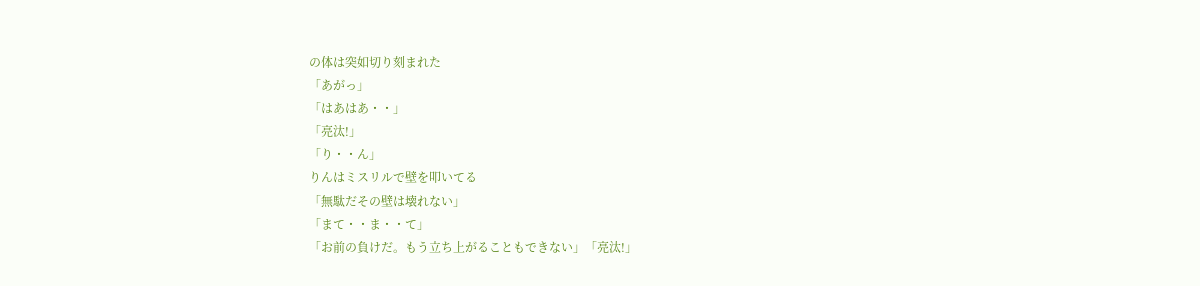の体は突如切り刻まれた
「あがっ」
「はあはあ・・」
「亮汰!」
「り・・ん」
りんはミスリルで壁を叩いてる
「無駄だその壁は壊れない」
「まて・・ま・・て」
「お前の負けだ。もう立ち上がることもできない」「亮汰!」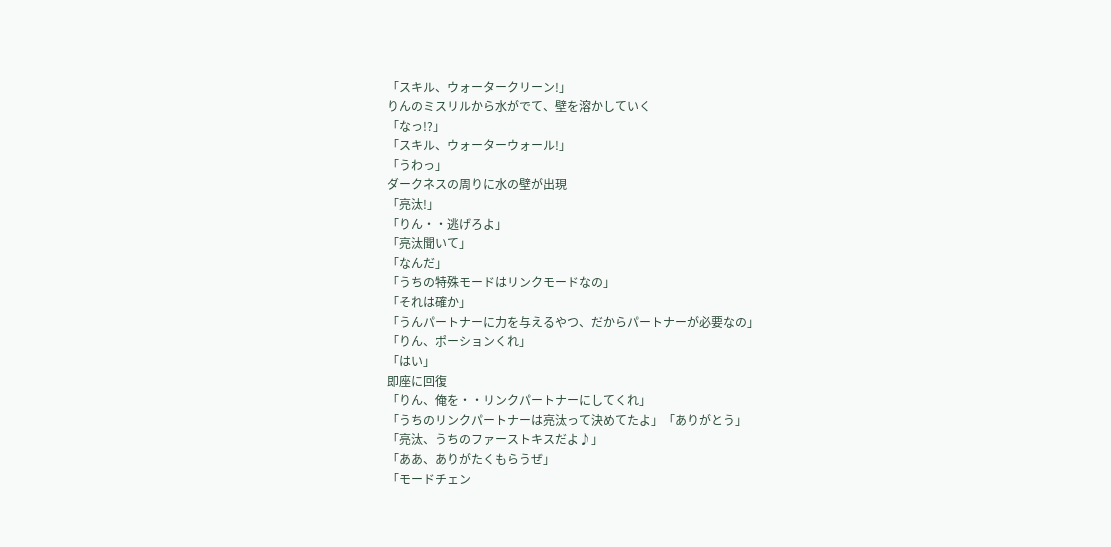「スキル、ウォータークリーン!」
りんのミスリルから水がでて、壁を溶かしていく
「なっ!?」
「スキル、ウォーターウォール!」
「うわっ」
ダークネスの周りに水の壁が出現
「亮汰!」
「りん・・逃げろよ」
「亮汰聞いて」
「なんだ」
「うちの特殊モードはリンクモードなの」
「それは確か」
「うんパートナーに力を与えるやつ、だからパートナーが必要なの」
「りん、ポーションくれ」
「はい」
即座に回復
「りん、俺を・・リンクパートナーにしてくれ」
「うちのリンクパートナーは亮汰って決めてたよ」「ありがとう」
「亮汰、うちのファーストキスだよ♪」
「ああ、ありがたくもらうぜ」
「モードチェン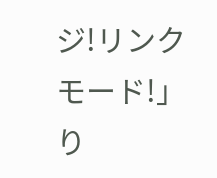ジ!リンクモード!」
り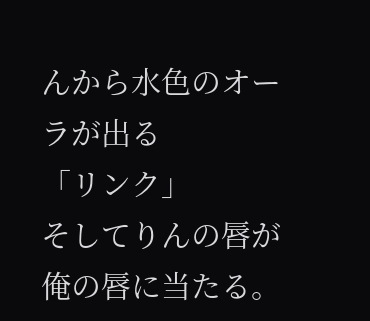んから水色のオーラが出る
「リンク」
そしてりんの唇が俺の唇に当たる。